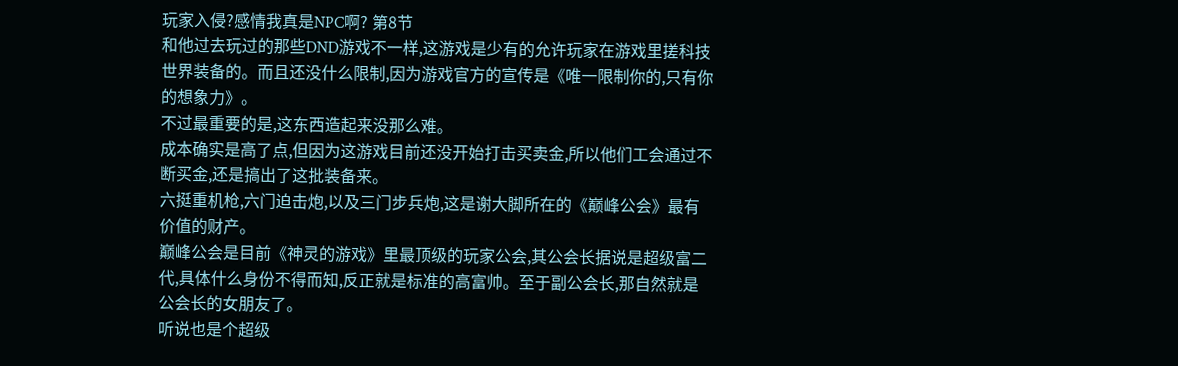玩家入侵?感情我真是NPC啊? 第8节
和他过去玩过的那些DND游戏不一样,这游戏是少有的允许玩家在游戏里搓科技世界装备的。而且还没什么限制,因为游戏官方的宣传是《唯一限制你的,只有你的想象力》。
不过最重要的是,这东西造起来没那么难。
成本确实是高了点,但因为这游戏目前还没开始打击买卖金,所以他们工会通过不断买金,还是搞出了这批装备来。
六挺重机枪,六门迫击炮,以及三门步兵炮,这是谢大脚所在的《巅峰公会》最有价值的财产。
巅峰公会是目前《神灵的游戏》里最顶级的玩家公会,其公会长据说是超级富二代,具体什么身份不得而知,反正就是标准的高富帅。至于副公会长,那自然就是公会长的女朋友了。
听说也是个超级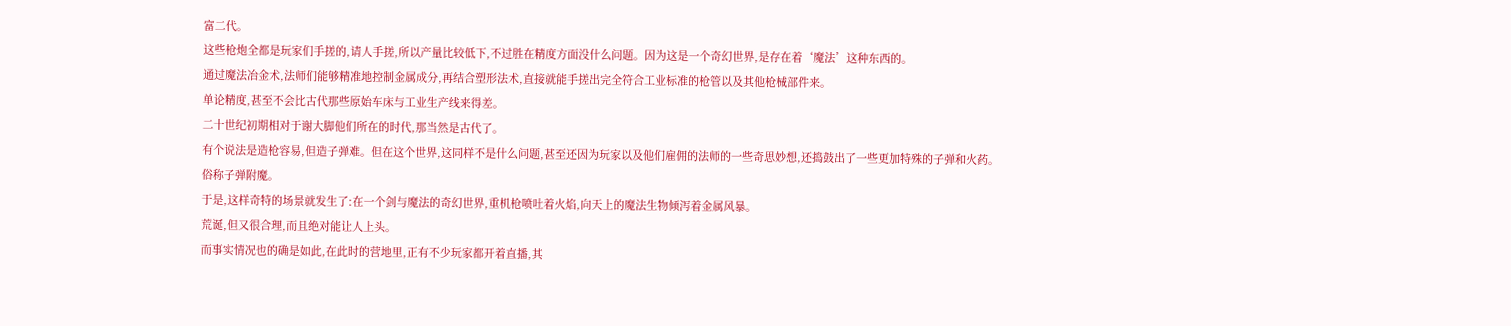富二代。
这些枪炮全都是玩家们手搓的,请人手搓,所以产量比较低下,不过胜在精度方面没什么问题。因为这是一个奇幻世界,是存在着‘魔法’这种东西的。
通过魔法冶金术,法师们能够精准地控制金属成分,再结合塑形法术,直接就能手搓出完全符合工业标准的枪管以及其他枪械部件来。
单论精度,甚至不会比古代那些原始车床与工业生产线来得差。
二十世纪初期相对于谢大脚他们所在的时代,那当然是古代了。
有个说法是造枪容易,但造子弹难。但在这个世界,这同样不是什么问题,甚至还因为玩家以及他们雇佣的法师的一些奇思妙想,还捣鼓出了一些更加特殊的子弹和火药。
俗称子弹附魔。
于是,这样奇特的场景就发生了:在一个剑与魔法的奇幻世界,重机枪喷吐着火焰,向天上的魔法生物倾泻着金属风暴。
荒诞,但又很合理,而且绝对能让人上头。
而事实情况也的确是如此,在此时的营地里,正有不少玩家都开着直播,其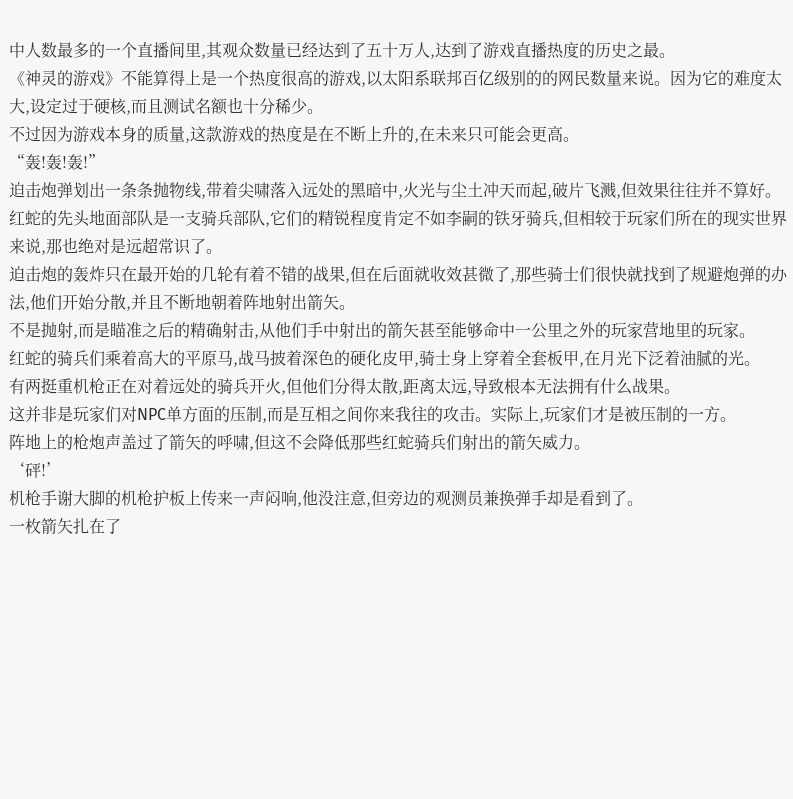中人数最多的一个直播间里,其观众数量已经达到了五十万人,达到了游戏直播热度的历史之最。
《神灵的游戏》不能算得上是一个热度很高的游戏,以太阳系联邦百亿级别的的网民数量来说。因为它的难度太大,设定过于硬核,而且测试名额也十分稀少。
不过因为游戏本身的质量,这款游戏的热度是在不断上升的,在未来只可能会更高。
“轰!轰!轰!”
迫击炮弹划出一条条抛物线,带着尖啸落入远处的黑暗中,火光与尘土冲天而起,破片飞溅,但效果往往并不算好。
红蛇的先头地面部队是一支骑兵部队,它们的精锐程度肯定不如李嗣的铁牙骑兵,但相较于玩家们所在的现实世界来说,那也绝对是远超常识了。
迫击炮的轰炸只在最开始的几轮有着不错的战果,但在后面就收效甚微了,那些骑士们很快就找到了规避炮弹的办法,他们开始分散,并且不断地朝着阵地射出箭矢。
不是抛射,而是瞄准之后的精确射击,从他们手中射出的箭矢甚至能够命中一公里之外的玩家营地里的玩家。
红蛇的骑兵们乘着高大的平原马,战马披着深色的硬化皮甲,骑士身上穿着全套板甲,在月光下泛着油腻的光。
有两挺重机枪正在对着远处的骑兵开火,但他们分得太散,距离太远,导致根本无法拥有什么战果。
这并非是玩家们对NPC单方面的压制,而是互相之间你来我往的攻击。实际上,玩家们才是被压制的一方。
阵地上的枪炮声盖过了箭矢的呼啸,但这不会降低那些红蛇骑兵们射出的箭矢威力。
‘砰!’
机枪手谢大脚的机枪护板上传来一声闷响,他没注意,但旁边的观测员兼换弹手却是看到了。
一枚箭矢扎在了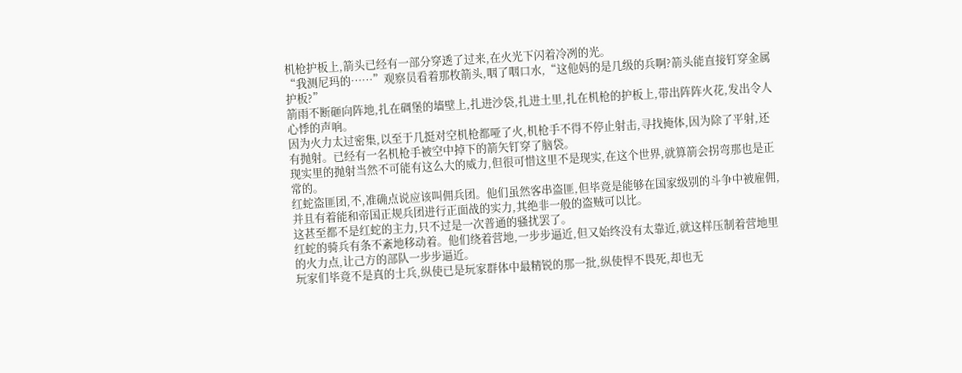机枪护板上,箭头已经有一部分穿透了过来,在火光下闪着冷冽的光。
“我测尼玛的……”观察员看着那枚箭头,咽了咽口水,“这他妈的是几级的兵啊?箭头能直接钉穿金属护板?”
箭雨不断砸向阵地,扎在碉堡的墙壁上,扎进沙袋,扎进土里,扎在机枪的护板上,带出阵阵火花,发出令人心悸的声响。
因为火力太过密集,以至于几挺对空机枪都哑了火,机枪手不得不停止射击,寻找掩体,因为除了平射,还有抛射。已经有一名机枪手被空中掉下的箭矢钉穿了脑袋。
现实里的抛射当然不可能有这么大的威力,但很可惜这里不是现实,在这个世界,就算箭会拐弯那也是正常的。
红蛇盗匪团,不,准确点说应该叫佣兵团。他们虽然客串盗匪,但毕竟是能够在国家级别的斗争中被雇佣,并且有着能和帝国正规兵团进行正面战的实力,其绝非一般的盗贼可以比。
这甚至都不是红蛇的主力,只不过是一次普通的骚扰罢了。
红蛇的骑兵有条不紊地移动着。他们绕着营地,一步步逼近,但又始终没有太靠近,就这样压制着营地里的火力点,让己方的部队一步步逼近。
玩家们毕竟不是真的士兵,纵使已是玩家群体中最精锐的那一批,纵使悍不畏死,却也无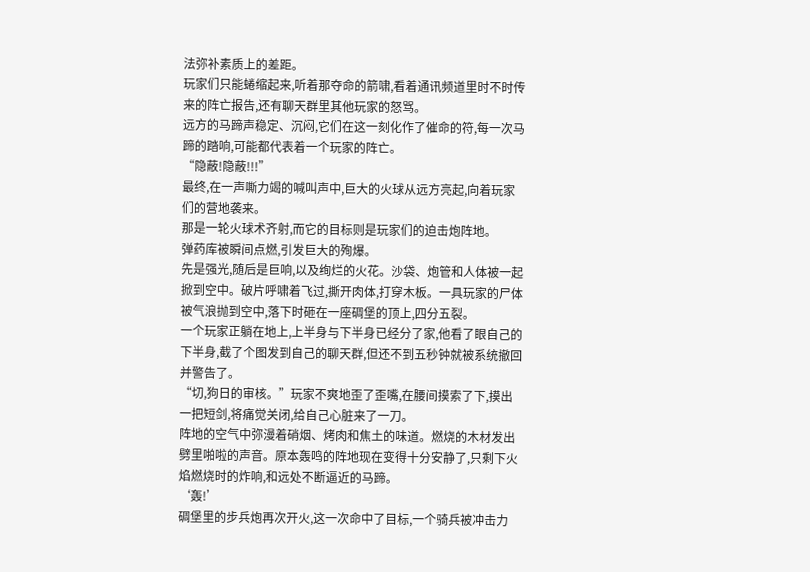法弥补素质上的差距。
玩家们只能蜷缩起来,听着那夺命的箭啸,看着通讯频道里时不时传来的阵亡报告,还有聊天群里其他玩家的怒骂。
远方的马蹄声稳定、沉闷,它们在这一刻化作了催命的符,每一次马蹄的踏响,可能都代表着一个玩家的阵亡。
“隐蔽!隐蔽!!!”
最终,在一声嘶力竭的喊叫声中,巨大的火球从远方亮起,向着玩家们的营地袭来。
那是一轮火球术齐射,而它的目标则是玩家们的迫击炮阵地。
弹药库被瞬间点燃,引发巨大的殉爆。
先是强光,随后是巨响,以及绚烂的火花。沙袋、炮管和人体被一起掀到空中。破片呼啸着飞过,撕开肉体,打穿木板。一具玩家的尸体被气浪抛到空中,落下时砸在一座碉堡的顶上,四分五裂。
一个玩家正躺在地上,上半身与下半身已经分了家,他看了眼自己的下半身,截了个图发到自己的聊天群,但还不到五秒钟就被系统撤回并警告了。
“切,狗日的审核。”玩家不爽地歪了歪嘴,在腰间摸索了下,摸出一把短剑,将痛觉关闭,给自己心脏来了一刀。
阵地的空气中弥漫着硝烟、烤肉和焦土的味道。燃烧的木材发出劈里啪啦的声音。原本轰鸣的阵地现在变得十分安静了,只剩下火焰燃烧时的炸响,和远处不断逼近的马蹄。
‘轰!’
碉堡里的步兵炮再次开火,这一次命中了目标,一个骑兵被冲击力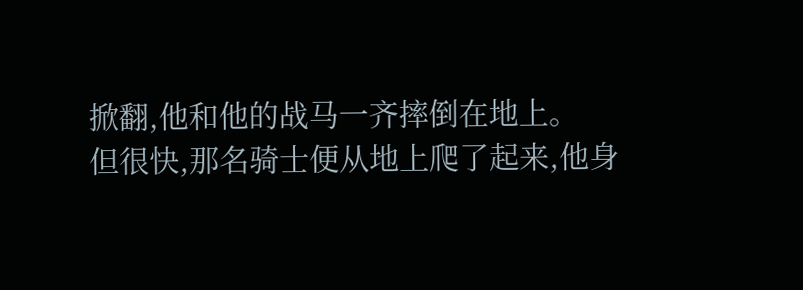掀翻,他和他的战马一齐摔倒在地上。
但很快,那名骑士便从地上爬了起来,他身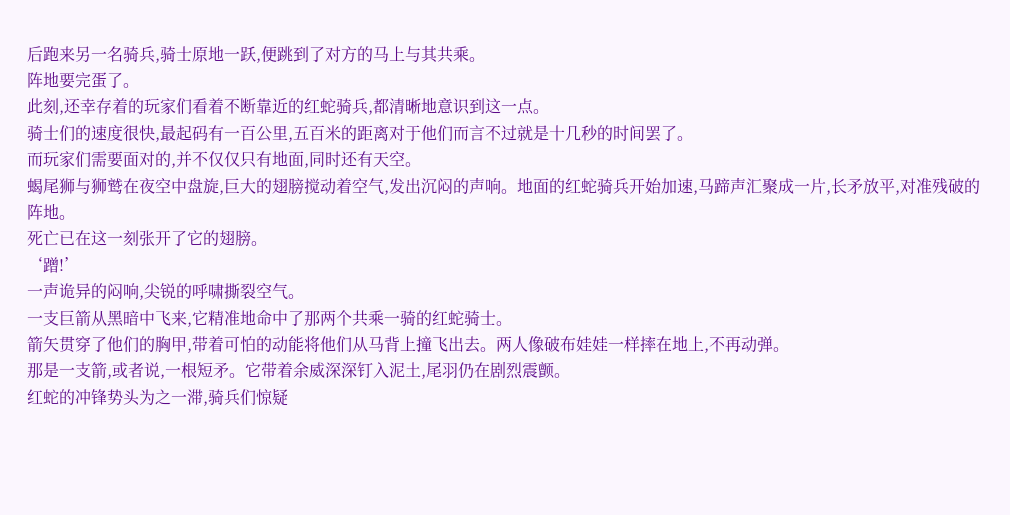后跑来另一名骑兵,骑士原地一跃,便跳到了对方的马上与其共乘。
阵地要完蛋了。
此刻,还幸存着的玩家们看着不断靠近的红蛇骑兵,都清晰地意识到这一点。
骑士们的速度很快,最起码有一百公里,五百米的距离对于他们而言不过就是十几秒的时间罢了。
而玩家们需要面对的,并不仅仅只有地面,同时还有天空。
蝎尾狮与狮鹫在夜空中盘旋,巨大的翅膀搅动着空气,发出沉闷的声响。地面的红蛇骑兵开始加速,马蹄声汇聚成一片,长矛放平,对准残破的阵地。
死亡已在这一刻张开了它的翅膀。
‘蹭!’
一声诡异的闷响,尖锐的呼啸撕裂空气。
一支巨箭从黑暗中飞来,它精准地命中了那两个共乘一骑的红蛇骑士。
箭矢贯穿了他们的胸甲,带着可怕的动能将他们从马背上撞飞出去。两人像破布娃娃一样摔在地上,不再动弹。
那是一支箭,或者说,一根短矛。它带着余威深深钉入泥土,尾羽仍在剧烈震颤。
红蛇的冲锋势头为之一滞,骑兵们惊疑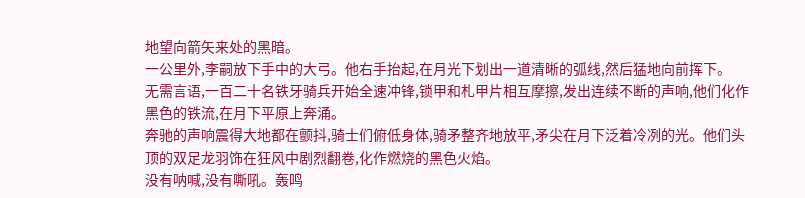地望向箭矢来处的黑暗。
一公里外,李嗣放下手中的大弓。他右手抬起,在月光下划出一道清晰的弧线,然后猛地向前挥下。
无需言语,一百二十名铁牙骑兵开始全速冲锋,锁甲和札甲片相互摩擦,发出连续不断的声响,他们化作黑色的铁流,在月下平原上奔涌。
奔驰的声响震得大地都在颤抖,骑士们俯低身体,骑矛整齐地放平,矛尖在月下泛着冷冽的光。他们头顶的双足龙羽饰在狂风中剧烈翻卷,化作燃烧的黑色火焰。
没有呐喊,没有嘶吼。轰鸣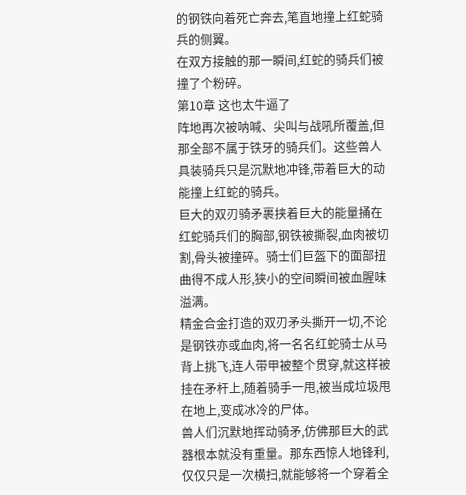的钢铁向着死亡奔去,笔直地撞上红蛇骑兵的侧翼。
在双方接触的那一瞬间,红蛇的骑兵们被撞了个粉碎。
第10章 这也太牛逼了
阵地再次被呐喊、尖叫与战吼所覆盖,但那全部不属于铁牙的骑兵们。这些兽人具装骑兵只是沉默地冲锋,带着巨大的动能撞上红蛇的骑兵。
巨大的双刃骑矛裹挟着巨大的能量捅在红蛇骑兵们的胸部,钢铁被撕裂,血肉被切割,骨头被撞碎。骑士们巨盔下的面部扭曲得不成人形,狭小的空间瞬间被血腥味溢满。
精金合金打造的双刃矛头撕开一切,不论是钢铁亦或血肉,将一名名红蛇骑士从马背上挑飞,连人带甲被整个贯穿,就这样被挂在矛杆上,随着骑手一甩,被当成垃圾甩在地上,变成冰冷的尸体。
兽人们沉默地挥动骑矛,仿佛那巨大的武器根本就没有重量。那东西惊人地锋利,仅仅只是一次横扫,就能够将一个穿着全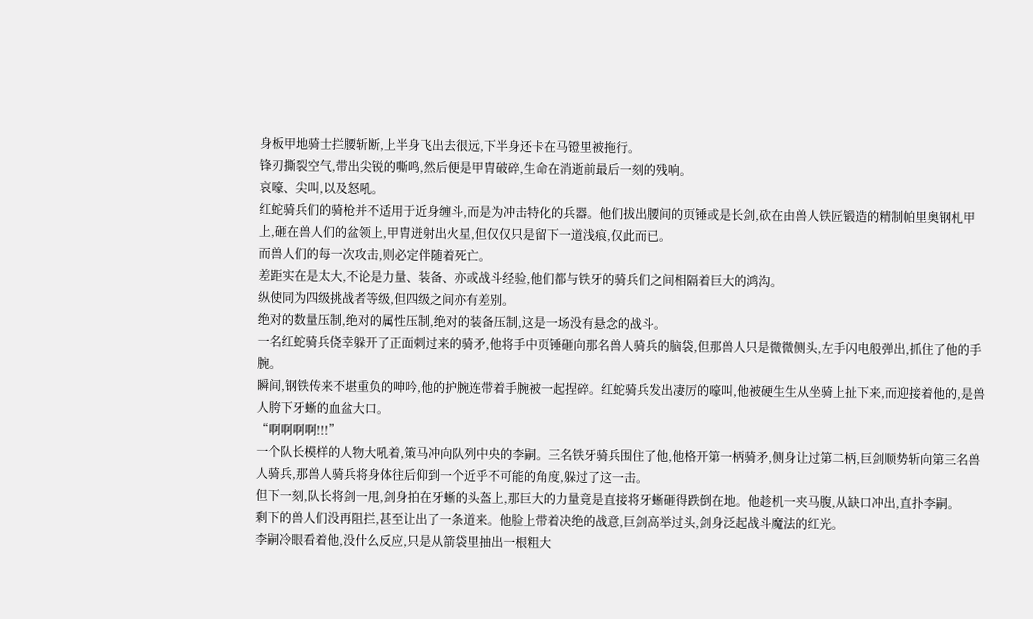身板甲地骑士拦腰斩断,上半身飞出去很远,下半身还卡在马镫里被拖行。
锋刃撕裂空气,带出尖锐的嘶鸣,然后便是甲胄破碎,生命在消逝前最后一刻的残响。
哀嚎、尖叫,以及怒吼。
红蛇骑兵们的骑枪并不适用于近身缠斗,而是为冲击特化的兵器。他们拔出腰间的页锤或是长剑,砍在由兽人铁匠锻造的精制帕里奥钢札甲上,砸在兽人们的盆领上,甲胄迸射出火星,但仅仅只是留下一道浅痕,仅此而已。
而兽人们的每一次攻击,则必定伴随着死亡。
差距实在是太大,不论是力量、装备、亦或战斗经验,他们都与铁牙的骑兵们之间相隔着巨大的鸿沟。
纵使同为四级挑战者等级,但四级之间亦有差别。
绝对的数量压制,绝对的属性压制,绝对的装备压制,这是一场没有悬念的战斗。
一名红蛇骑兵侥幸躲开了正面刺过来的骑矛,他将手中页锤砸向那名兽人骑兵的脑袋,但那兽人只是微微侧头,左手闪电般弹出,抓住了他的手腕。
瞬间,钢铁传来不堪重负的呻吟,他的护腕连带着手腕被一起捏碎。红蛇骑兵发出凄厉的嚎叫,他被硬生生从坐骑上扯下来,而迎接着他的,是兽人胯下牙蜥的血盆大口。
“啊啊啊啊!!!”
一个队长模样的人物大吼着,策马冲向队列中央的李嗣。三名铁牙骑兵围住了他,他格开第一柄骑矛,侧身让过第二柄,巨剑顺势斩向第三名兽人骑兵,那兽人骑兵将身体往后仰到一个近乎不可能的角度,躲过了这一击。
但下一刻,队长将剑一甩,剑身拍在牙蜥的头盔上,那巨大的力量竟是直接将牙蜥砸得跌倒在地。他趁机一夹马腹,从缺口冲出,直扑李嗣。
剩下的兽人们没再阻拦,甚至让出了一条道来。他脸上带着决绝的战意,巨剑高举过头,剑身泛起战斗魔法的红光。
李嗣冷眼看着他,没什么反应,只是从箭袋里抽出一根粗大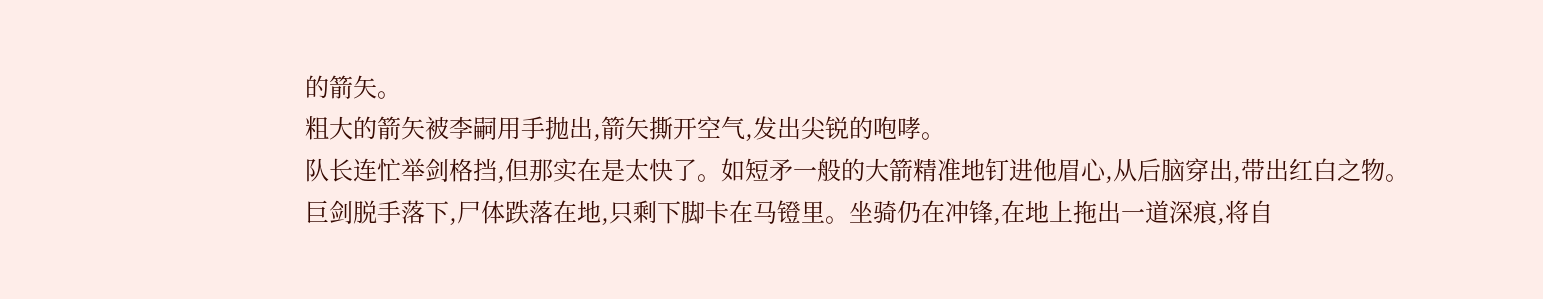的箭矢。
粗大的箭矢被李嗣用手抛出,箭矢撕开空气,发出尖锐的咆哮。
队长连忙举剑格挡,但那实在是太快了。如短矛一般的大箭精准地钉进他眉心,从后脑穿出,带出红白之物。
巨剑脱手落下,尸体跌落在地,只剩下脚卡在马镫里。坐骑仍在冲锋,在地上拖出一道深痕,将自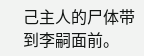己主人的尸体带到李嗣面前。